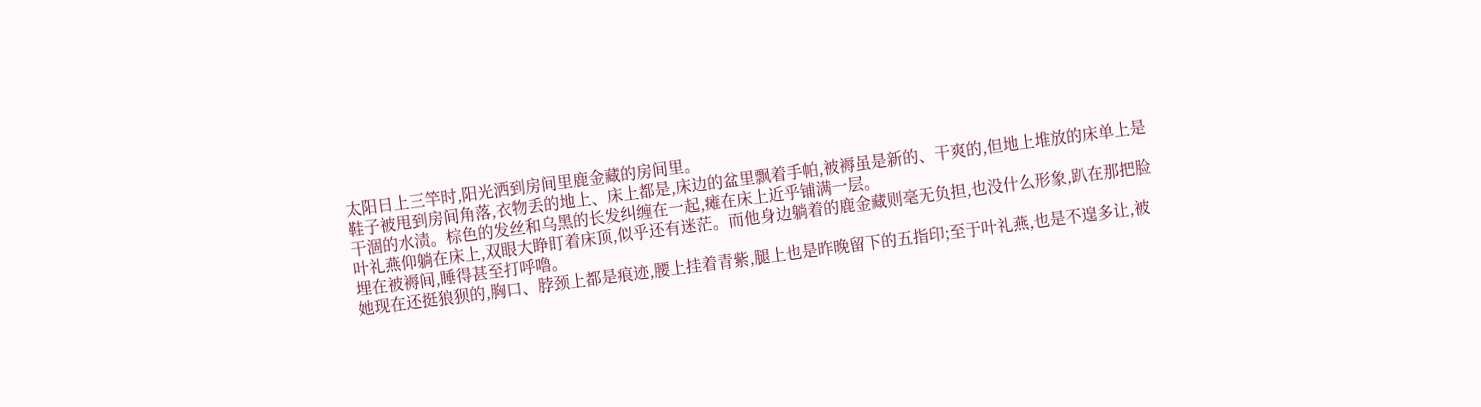太阳日上三竿时,阳光洒到房间里鹿金藏的房间里。
鞋子被甩到房间角落,衣物丢的地上、床上都是,床边的盆里飘着手帕,被褥虽是新的、干爽的,但地上堆放的床单上是干涸的水渍。棕色的发丝和乌黑的长发纠缠在一起,瘫在床上近乎铺满一层。
叶礼燕仰躺在床上,双眼大睁盯着床顶,似乎还有迷茫。而他身边躺着的鹿金藏则毫无负担,也没什么形象,趴在那把脸埋在被褥间,睡得甚至打呼噜。
她现在还挺狼狈的,胸口、脖颈上都是痕迹,腰上挂着青紫,腿上也是昨晚留下的五指印;至于叶礼燕,也是不遑多让,被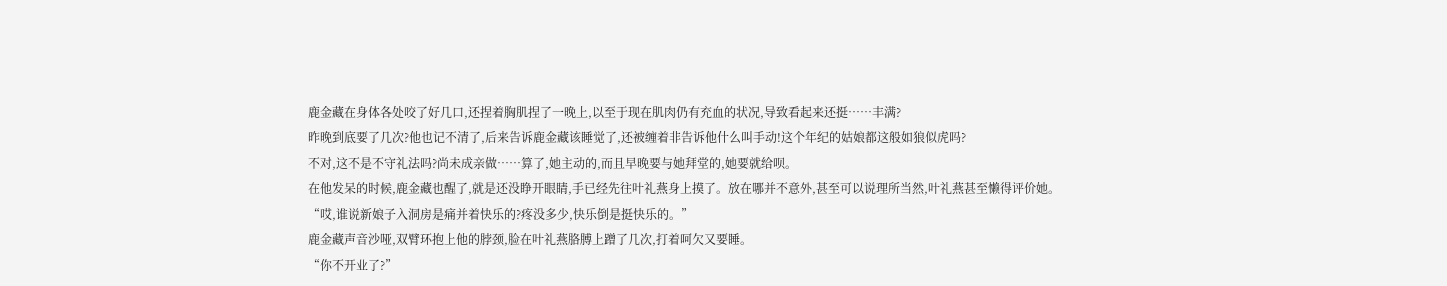鹿金藏在身体各处咬了好几口,还捏着胸肌捏了一晚上,以至于现在肌肉仍有充血的状况,导致看起来还挺……丰满?
昨晚到底要了几次?他也记不清了,后来告诉鹿金藏该睡觉了,还被缠着非告诉他什么叫手动!这个年纪的姑娘都这般如狼似虎吗?
不对,这不是不守礼法吗?尚未成亲做……算了,她主动的,而且早晚要与她拜堂的,她要就给呗。
在他发呆的时候,鹿金藏也醒了,就是还没睁开眼睛,手已经先往叶礼燕身上摸了。放在哪并不意外,甚至可以说理所当然,叶礼燕甚至懒得评价她。
“哎,谁说新娘子入洞房是痛并着快乐的?疼没多少,快乐倒是挺快乐的。”
鹿金藏声音沙哑,双臂环抱上他的脖颈,脸在叶礼燕胳膊上蹭了几次,打着呵欠又要睡。
“你不开业了?”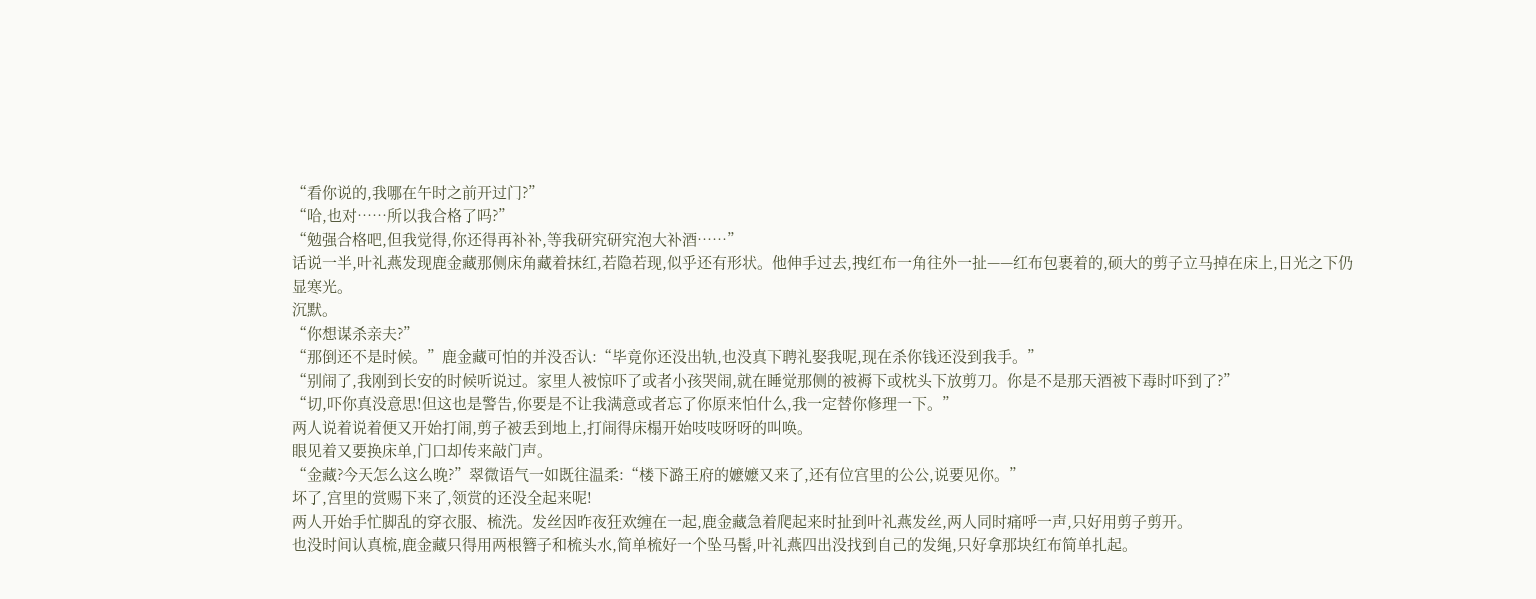“看你说的,我哪在午时之前开过门?”
“哈,也对……所以我合格了吗?”
“勉强合格吧,但我觉得,你还得再补补,等我研究研究泡大补酒……”
话说一半,叶礼燕发现鹿金藏那侧床角藏着抹红,若隐若现,似乎还有形状。他伸手过去,拽红布一角往外一扯——红布包裹着的,硕大的剪子立马掉在床上,日光之下仍显寒光。
沉默。
“你想谋杀亲夫?”
“那倒还不是时候。”鹿金藏可怕的并没否认:“毕竟你还没出轨,也没真下聘礼娶我呢,现在杀你钱还没到我手。”
“别闹了,我刚到长安的时候听说过。家里人被惊吓了或者小孩哭闹,就在睡觉那侧的被褥下或枕头下放剪刀。你是不是那天酒被下毒时吓到了?”
“切,吓你真没意思!但这也是警告,你要是不让我满意或者忘了你原来怕什么,我一定替你修理一下。”
两人说着说着便又开始打闹,剪子被丢到地上,打闹得床榻开始吱吱呀呀的叫唤。
眼见着又要换床单,门口却传来敲门声。
“金藏?今天怎么这么晚?”翠微语气一如既往温柔:“楼下潞王府的嬷嬷又来了,还有位宫里的公公,说要见你。”
坏了,宫里的赏赐下来了,领赏的还没全起来呢!
两人开始手忙脚乱的穿衣服、梳洗。发丝因昨夜狂欢缠在一起,鹿金藏急着爬起来时扯到叶礼燕发丝,两人同时痛呼一声,只好用剪子剪开。
也没时间认真梳,鹿金藏只得用两根簪子和梳头水,简单梳好一个坠马髻,叶礼燕四出没找到自己的发绳,只好拿那块红布简单扎起。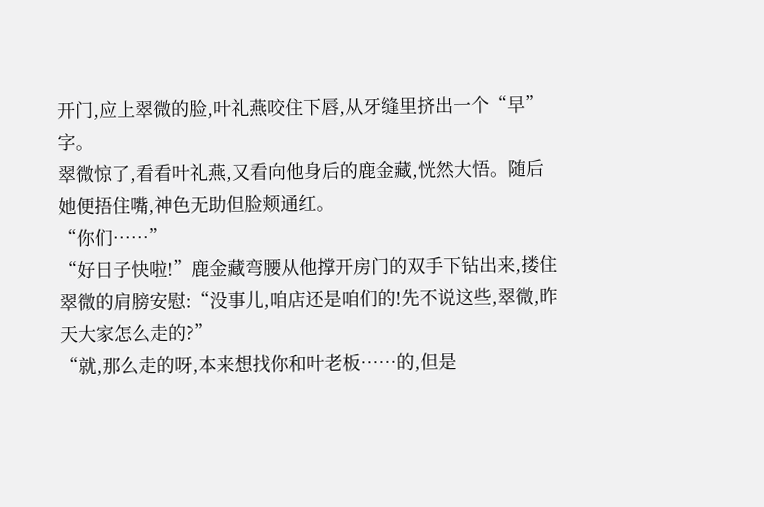开门,应上翠微的脸,叶礼燕咬住下唇,从牙缝里挤出一个“早”字。
翠微惊了,看看叶礼燕,又看向他身后的鹿金藏,恍然大悟。随后她便捂住嘴,神色无助但脸颊通红。
“你们……”
“好日子快啦!”鹿金藏弯腰从他撑开房门的双手下钻出来,搂住翠微的肩膀安慰:“没事儿,咱店还是咱们的!先不说这些,翠微,昨天大家怎么走的?”
“就,那么走的呀,本来想找你和叶老板……的,但是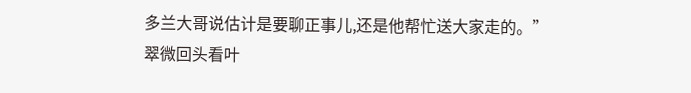多兰大哥说估计是要聊正事儿,还是他帮忙送大家走的。”
翠微回头看叶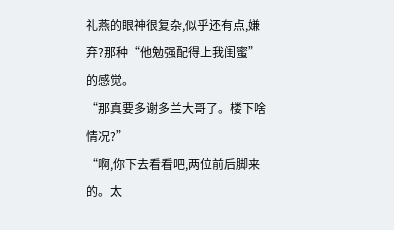礼燕的眼神很复杂,似乎还有点,嫌弃?那种“他勉强配得上我闺蜜”的感觉。
“那真要多谢多兰大哥了。楼下啥情况?”
“啊,你下去看看吧,两位前后脚来的。太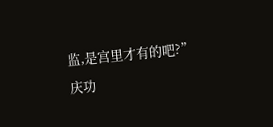监,是宫里才有的吧?”
庆功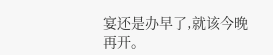宴还是办早了,就该今晚再开。